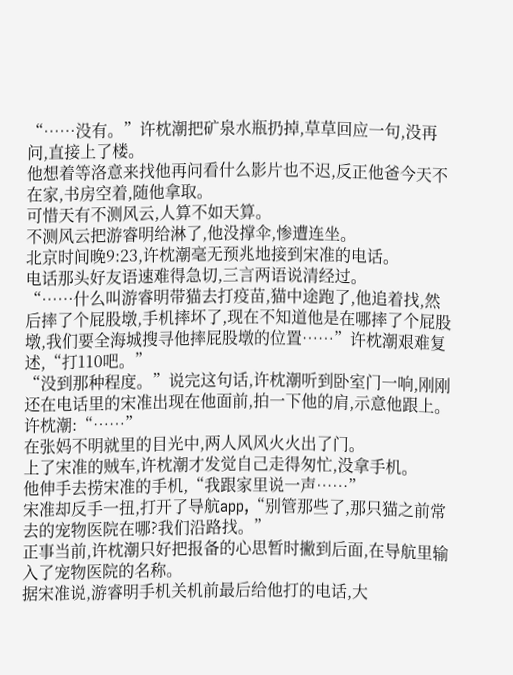“……没有。”许枕潮把矿泉水瓶扔掉,草草回应一句,没再问,直接上了楼。
他想着等洛意来找他再问看什么影片也不迟,反正他爸今天不在家,书房空着,随他拿取。
可惜天有不测风云,人算不如天算。
不测风云把游睿明给淋了,他没撑伞,惨遭连坐。
北京时间晚9:23,许枕潮毫无预兆地接到宋准的电话。
电话那头好友语速难得急切,三言两语说清经过。
“……什么叫游睿明带猫去打疫苗,猫中途跑了,他追着找,然后摔了个屁股墩,手机摔坏了,现在不知道他是在哪摔了个屁股墩,我们要全海城搜寻他摔屁股墩的位置……”许枕潮艰难复述,“打110吧。”
“没到那种程度。”说完这句话,许枕潮听到卧室门一响,刚刚还在电话里的宋准出现在他面前,拍一下他的肩,示意他跟上。
许枕潮:“……”
在张妈不明就里的目光中,两人风风火火出了门。
上了宋准的贼车,许枕潮才发觉自己走得匆忙,没拿手机。
他伸手去捞宋准的手机,“我跟家里说一声……”
宋准却反手一扭,打开了导航app,“别管那些了,那只猫之前常去的宠物医院在哪?我们沿路找。”
正事当前,许枕潮只好把报备的心思暂时撇到后面,在导航里输入了宠物医院的名称。
据宋准说,游睿明手机关机前最后给他打的电话,大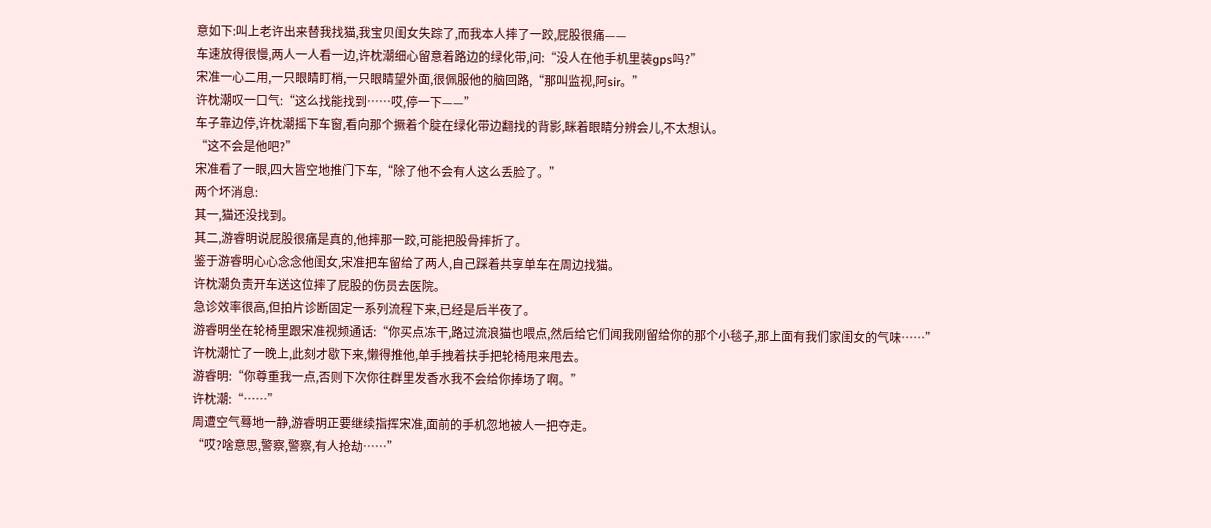意如下:叫上老许出来替我找猫,我宝贝闺女失踪了,而我本人摔了一跤,屁股很痛——
车速放得很慢,两人一人看一边,许枕潮细心留意着路边的绿化带,问:“没人在他手机里装gps吗?”
宋准一心二用,一只眼睛盯梢,一只眼睛望外面,很佩服他的脑回路,“那叫监视,阿sir。”
许枕潮叹一口气:“这么找能找到……哎,停一下——”
车子靠边停,许枕潮摇下车窗,看向那个撅着个腚在绿化带边翻找的背影,眯着眼睛分辨会儿,不太想认。
“这不会是他吧?”
宋准看了一眼,四大皆空地推门下车,“除了他不会有人这么丢脸了。”
两个坏消息:
其一,猫还没找到。
其二,游睿明说屁股很痛是真的,他摔那一跤,可能把股骨摔折了。
鉴于游睿明心心念念他闺女,宋准把车留给了两人,自己踩着共享单车在周边找猫。
许枕潮负责开车送这位摔了屁股的伤员去医院。
急诊效率很高,但拍片诊断固定一系列流程下来,已经是后半夜了。
游睿明坐在轮椅里跟宋准视频通话:“你买点冻干,路过流浪猫也喂点,然后给它们闻我刚留给你的那个小毯子,那上面有我们家闺女的气味……”
许枕潮忙了一晚上,此刻才歇下来,懒得推他,单手拽着扶手把轮椅甩来甩去。
游睿明:“你尊重我一点,否则下次你往群里发香水我不会给你捧场了啊。”
许枕潮:“……”
周遭空气蓦地一静,游睿明正要继续指挥宋准,面前的手机忽地被人一把夺走。
“哎?啥意思,警察,警察,有人抢劫……”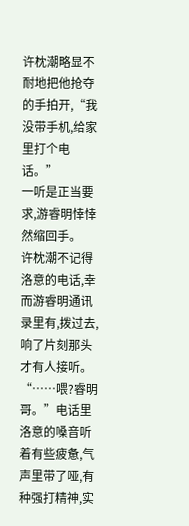许枕潮略显不耐地把他抢夺的手拍开,“我没带手机,给家里打个电话。”
一听是正当要求,游睿明悻悻然缩回手。
许枕潮不记得洛意的电话,幸而游睿明通讯录里有,拨过去,响了片刻那头才有人接听。
“……喂?睿明哥。”电话里洛意的嗓音听着有些疲惫,气声里带了哑,有种强打精神,实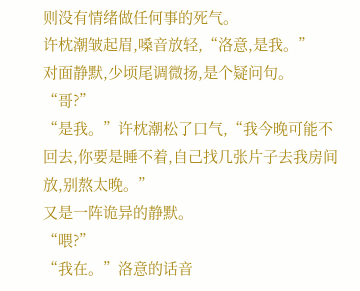则没有情绪做任何事的死气。
许枕潮皱起眉,嗓音放轻,“洛意,是我。”
对面静默,少顷尾调微扬,是个疑问句。
“哥?”
“是我。”许枕潮松了口气,“我今晚可能不回去,你要是睡不着,自己找几张片子去我房间放,别熬太晚。”
又是一阵诡异的静默。
“喂?”
“我在。”洛意的话音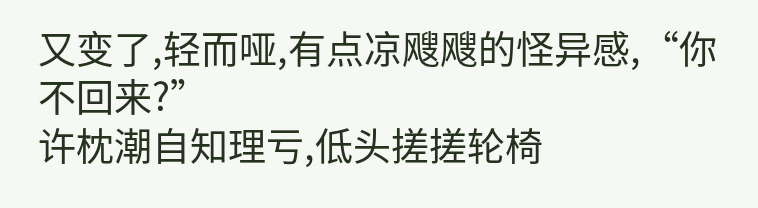又变了,轻而哑,有点凉飕飕的怪异感,“你不回来?”
许枕潮自知理亏,低头搓搓轮椅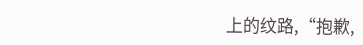上的纹路,“抱歉,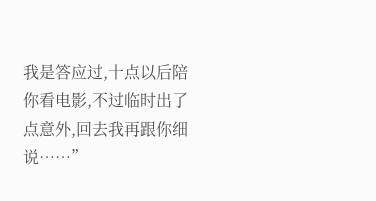我是答应过,十点以后陪你看电影,不过临时出了点意外,回去我再跟你细说……”